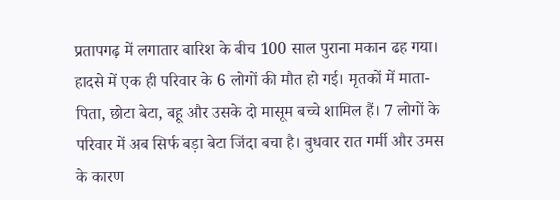प्रतापगढ़ में लगातार बारिश के बीच 100 साल पुराना मकान ढह गया। हादसे में एक ही परिवार के 6 लोगों की मौत हो गई। मृतकों में माता-पिता, छोटा बेटा, बहू और उसके दो मासूम बच्चे शामिल हैं। 7 लोगों के परिवार में अब सिर्फ बड़ा बेटा जिंदा बचा है। बुधवार रात गर्मी और उमस के कारण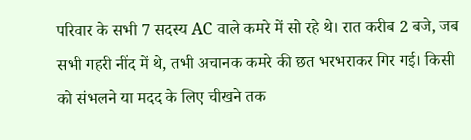परिवार के सभी 7 सदस्य AC वाले कमरे में सो रहे थे। रात करीब 2 बजे, जब सभी गहरी नींद में थे, तभी अचानक कमरे की छत भरभराकर गिर गई। किसी को संभलने या मदद के लिए चीखने तक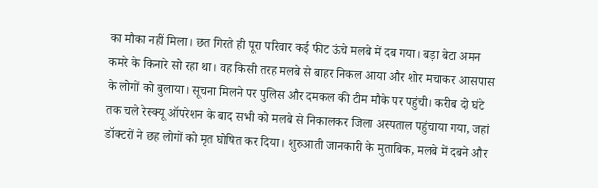का मौका नहीं मिला। छत गिरते ही पूरा परिवार कई फीट ऊंचे मलबे में दब गया। बड़ा बेटा अमन कमरे के किनारे सो रहा था। वह किसी तरह मलबे से बाहर निकल आया और शोर मचाकर आसपास के लोगों को बुलाया। सूचना मिलने पर पुलिस और दमकल की टीम मौके पर पहुंची। करीब दो घंटे तक चले रेस्क्यू ऑपरेशन के बाद सभी को मलबे से निकालकर जिला अस्पताल पहुंचाया गया, जहां डॉक्टरों ने छह लोगों को मृत घोषित कर दिया। शुरुआती जानकारी के मुताबिक, मलबे में दबने और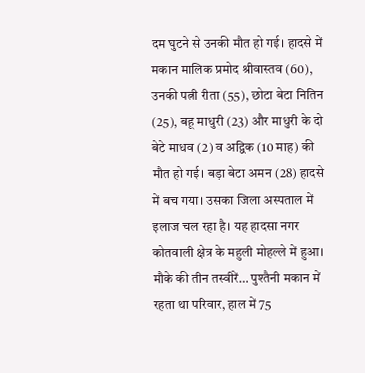दम घुटने से उनकी मौत हो गई। हादसे में मकान मालिक प्रमोद श्रीवास्तव (60), उनकी पत्नी रीता (55), छोटा बेटा नितिन (25), बहू माधुरी (23) और माधुरी के दो बेटे माधव (2) व अद्विक (10 माह) की मौत हो गई। बड़ा बेटा अमन (28) हादसे में बच गया। उसका जिला अस्पताल में इलाज चल रहा है। यह हादसा नगर कोतवाली क्षेत्र के महुली मोहल्ले में हुआ। मौके की तीन तस्वीरें… पुश्तैनी मकान में रहता था परिवार, हाल में 75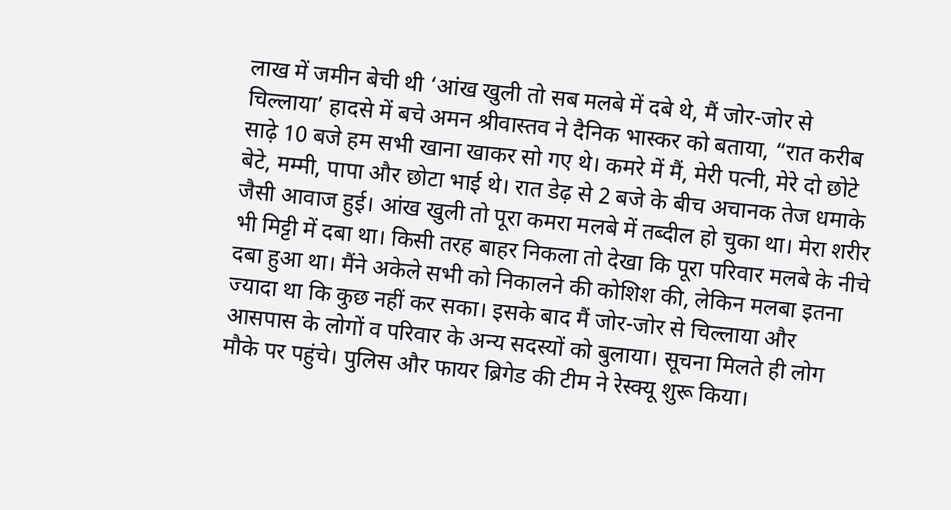लाख में जमीन बेची थी ‘आंख खुली तो सब मलबे में दबे थे, मैं जोर-जोर से चिल्लाया’ हादसे में बचे अमन श्रीवास्तव ने दैनिक भास्कर को बताया, “रात करीब साढ़े 10 बजे हम सभी खाना खाकर सो गए थे। कमरे में मैं, मेरी पत्नी, मेरे दो छोटे बेटे, मम्मी, पापा और छोटा भाई थे। रात डेढ़ से 2 बजे के बीच अचानक तेज धमाके जैसी आवाज हुई। आंख खुली तो पूरा कमरा मलबे में तब्दील हो चुका था। मेरा शरीर भी मिट्टी में दबा था। किसी तरह बाहर निकला तो देखा कि पूरा परिवार मलबे के नीचे दबा हुआ था। मैंने अकेले सभी को निकालने की कोशिश की, लेकिन मलबा इतना ज्यादा था कि कुछ नहीं कर सका। इसके बाद मैं जोर-जोर से चिल्लाया और आसपास के लोगों व परिवार के अन्य सदस्यों को बुलाया। सूचना मिलते ही लोग मौके पर पहुंचे। पुलिस और फायर ब्रिगेड की टीम ने रेस्क्यू शुरू किया।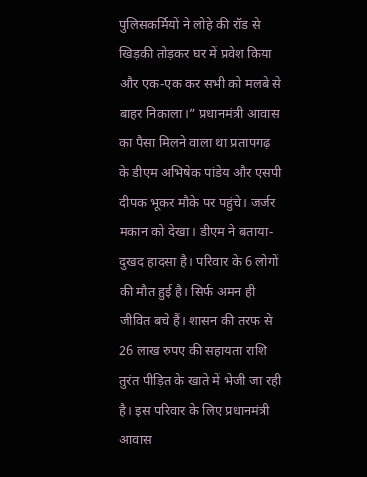पुलिसकर्मियों ने लोहे की रॉड से खिड़की तोड़कर घर में प्रवेश किया और एक-एक कर सभी को मलबे से बाहर निकाला।” प्रधानमंत्री आवास का पैसा मिलने वाला था प्रतापगढ़ के डीएम अभिषेक पांडेय और एसपी दीपक भूकर मौके पर पहुंचे। जर्जर मकान को देखा। डीएम ने बताया- दुखद हादसा है। परिवार के 6 लोगों की मौत हुई है। सिर्फ अमन ही जीवित बचे हैं। शासन की तरफ से 26 लाख रुपए की सहायता राशि तुरंत पीड़ित के खाते में भेजी जा रही है। इस परिवार के लिए प्रधानमंत्री आवास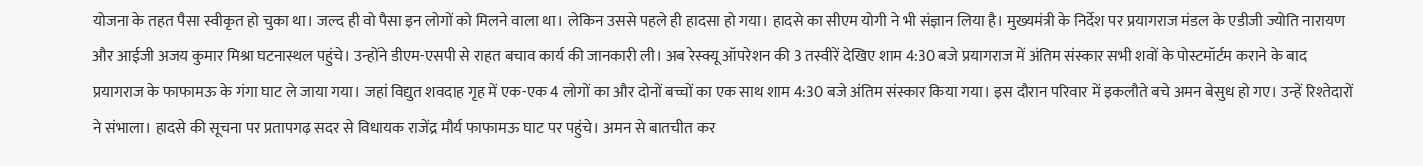योजना के तहत पैसा स्वीकृत हो चुका था। जल्द ही वो पैसा इन लोगों को मिलने वाला था। लेकिन उससे पहले ही हादसा हो गया। हादसे का सीएम योगी ने भी संज्ञान लिया है। मुख्यमंत्री के निर्देश पर प्रयागराज मंडल के एडीजी ज्योति नारायण और आईजी अजय कुमार मिश्रा घटनास्थल पहुंचे। उन्होंने डीएम-एसपी से राहत बचाव कार्य की जानकारी ली। अब रेस्क्यू ऑपरेशन की 3 तस्वीरें देखिए शाम 4:30 बजे प्रयागराज में अंतिम संस्कार सभी शवों के पोस्टमॉर्टम कराने के बाद प्रयागराज के फाफामऊ के गंगा घाट ले जाया गया। जहां विद्युत शवदाह गृह में एक-एक 4 लोगों का और दोनों बच्चों का एक साथ शाम 4:30 बजे अंतिम संस्कार किया गया। इस दौरान परिवार में इकलौते बचे अमन बेसुध हो गए। उन्हें रिश्तेदारों ने संभाला। हादसे की सूचना पर प्रतापगढ़ सदर से विधायक राजेंद्र मौर्य फाफामऊ घाट पर पहुंचे। अमन से बातचीत कर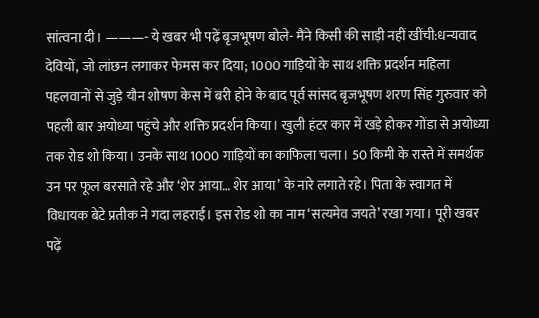सांत्वना दी। ———- ये खबर भी पढ़ें बृजभूषण बोले- मैंने किसी की साड़ी नहीं खींची:धन्यवाद देवियों, जो लांछन लगाकर फेमस कर दिया; 1000 गाड़ियों के साथ शक्ति प्रदर्शन महिला पहलवानों से जुड़े यौन शोषण केस में बरी होने के बाद पूर्व सांसद बृजभूषण शरण सिंह गुरुवार को पहली बार अयोध्या पहुंचे और शक्ति प्रदर्शन किया। खुली हंटर कार में खड़े होकर गोंडा से अयोध्या तक रोड शो किया। उनके साथ 1000 गाड़ियों का काफिला चला। 50 किमी के रास्ते में समर्थक उन पर फूल बरसाते रहे और ‘शेर आया… शेर आया’ के नारे लगाते रहे। पिता के स्वागत में विधायक बेटे प्रतीक ने गदा लहराई। इस रोड शो का नाम ‘सत्यमेव जयते’ रखा गया। पूरी खबर पढ़ें